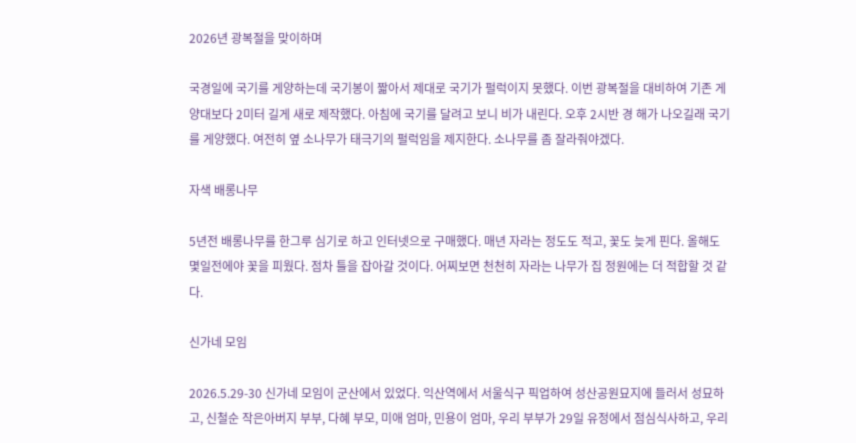2026년 광복절을 맞이하며

국경일에 국기를 게양하는데 국기봉이 짧아서 제대로 국기가 펄럭이지 못했다. 이번 광복절을 대비하여 기존 게양대보다 2미터 길게 새로 제작했다. 아침에 국기를 달려고 보니 비가 내린다. 오후 2시반 경 해가 나오길래 국기를 게양했다. 여전히 옆 소나무가 태극기의 펄럭임을 제지한다. 소나무를 좀 잘라줘야겠다.

자색 배롱나무

5년전 배롱나무를 한그루 심기로 하고 인터넷으로 구매했다. 매년 자라는 정도도 적고, 꽃도 늦게 핀다. 올해도 몇일전에야 꽃을 피웠다. 점차 틀을 잡아갈 것이다. 어찌보면 천천히 자라는 나무가 집 정원에는 더 적합할 것 같다.

신가네 모임

2026.5.29-30 신가네 모임이 군산에서 있었다. 익산역에서 서울식구 픽업하여 성산공원묘지에 들러서 성묘하고, 신철순 작은아버지 부부, 다혜 부모, 미애 엄마, 민용이 엄마, 우리 부부가 29일 유정에서 점심식사하고, 우리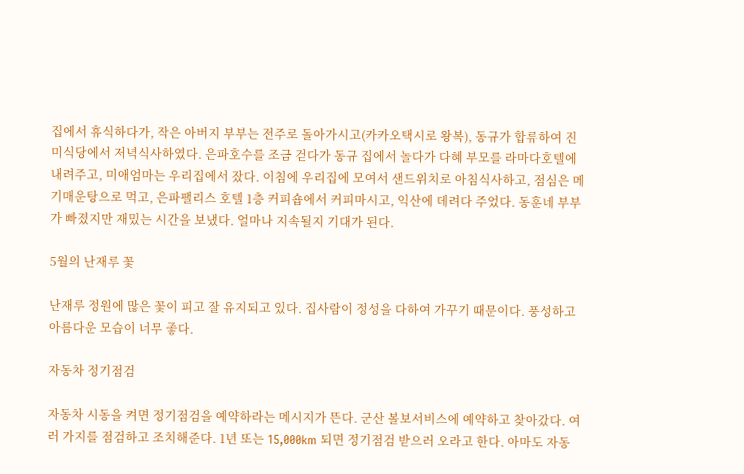집에서 휴식하다가, 작은 아버지 부부는 전주로 돌아가시고(카카오택시로 왕복), 동규가 합류하여 진미식당에서 저녁식사하였다. 은파호수를 조금 걷다가 동규 집에서 놀다가 다혜 부모를 라마다호텔에 내려주고, 미애엄마는 우리집에서 잤다. 이침에 우리집에 모여서 샌드위치로 아침식사하고, 점심은 메기매운탕으로 먹고, 은파팰리스 호텔 1층 커피숍에서 커피마시고, 익산에 데려다 주었다. 동훈네 부부가 빠졌지만 재밌는 시간을 보냈다. 얼마나 지속될지 기대가 된다.

5월의 난재루 꽃

난재루 정원에 많은 꽃이 피고 잘 유지되고 있다. 집사람이 정성을 다하여 가꾸기 때문이다. 풍성하고 아름다운 모습이 너무 좋다.

자동차 정기점검

자동차 시동을 켜면 정기점검을 예약하라는 메시지가 뜬다. 군산 볼보서비스에 예약하고 찾아갔다. 여러 가지를 점검하고 조치해준다. 1년 또는 15,000km 되면 정기점검 받으러 오라고 한다. 아마도 자동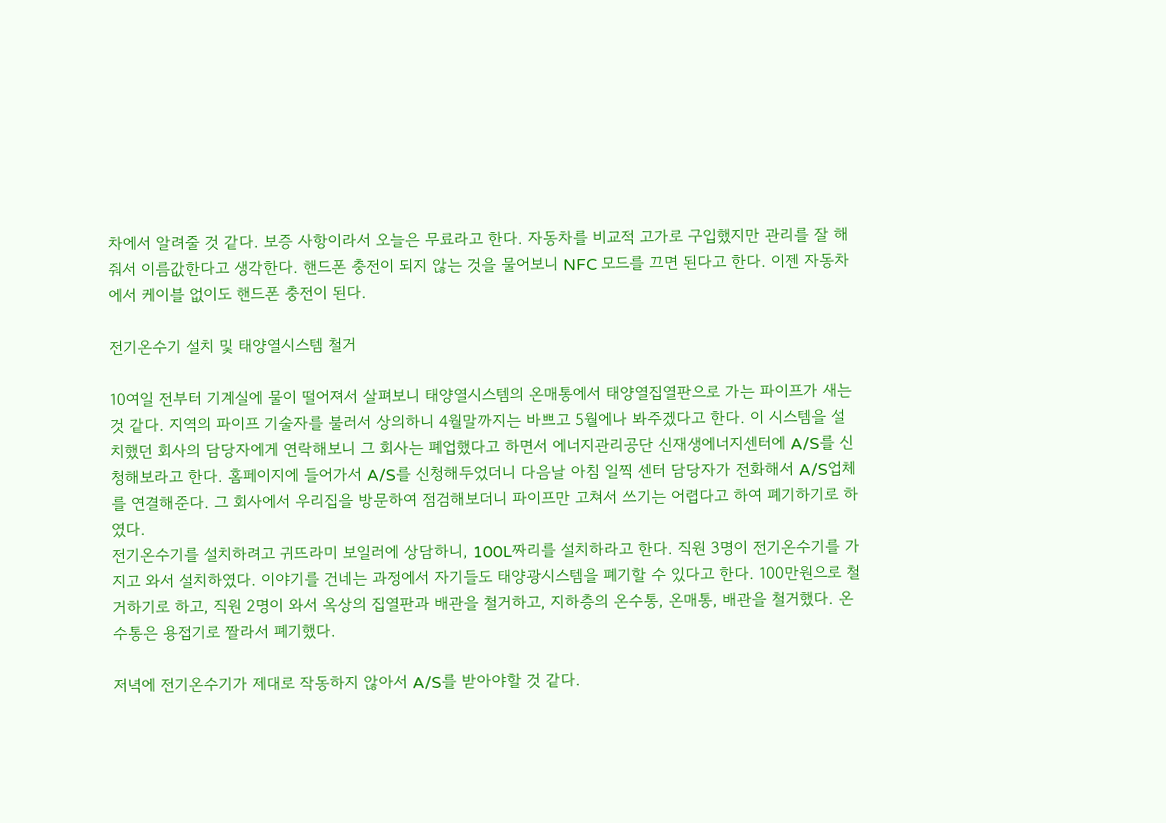차에서 알려줄 것 같다. 보증 사항이라서 오늘은 무료라고 한다. 자동차를 비교적 고가로 구입했지만 관리를 잘 해줘서 이름값한다고 생각한다. 핸드폰 충전이 되지 않는 것을 물어보니 NFC 모드를 끄면 된다고 한다. 이젠 자동차에서 케이블 없이도 핸드폰 충전이 된다.

전기온수기 설치 및 태양열시스템 철거

10여일 전부터 기계실에 물이 떨어져서 살펴보니 태양열시스템의 온매통에서 태양열집열판으로 가는 파이프가 새는 것 같다. 지역의 파이프 기술자를 불러서 상의하니 4월말까지는 바쁘고 5월에나 봐주겠다고 한다. 이 시스템을 설치했던 회사의 담당자에게 연락해보니 그 회사는 폐업했다고 하면서 에너지관리공단 신재생에너지센터에 A/S를 신청해보라고 한다. 홈페이지에 들어가서 A/S를 신청해두었더니 다음날 아침 일찍 센터 담당자가 전화해서 A/S업체를 연결해준다. 그 회사에서 우리집을 방문하여 점검해보더니 파이프만 고쳐서 쓰기는 어렵다고 하여 폐기하기로 하였다.
전기온수기를 설치하려고 귀뜨라미 보일러에 상담하니, 100L짜리를 설치하라고 한다. 직원 3명이 전기온수기를 가지고 와서 설치하였다. 이야기를 건네는 과정에서 자기들도 태양광시스템을 폐기할 수 있다고 한다. 100만원으로 철거하기로 하고, 직원 2명이 와서 옥상의 집열판과 배관을 철거하고, 지하층의 온수통, 온매통, 배관을 철거했다. 온수통은 용접기로 짤라서 폐기했다.

저녁에 전기온수기가 제대로 작동하지 않아서 A/S를 받아야할 것 같다.